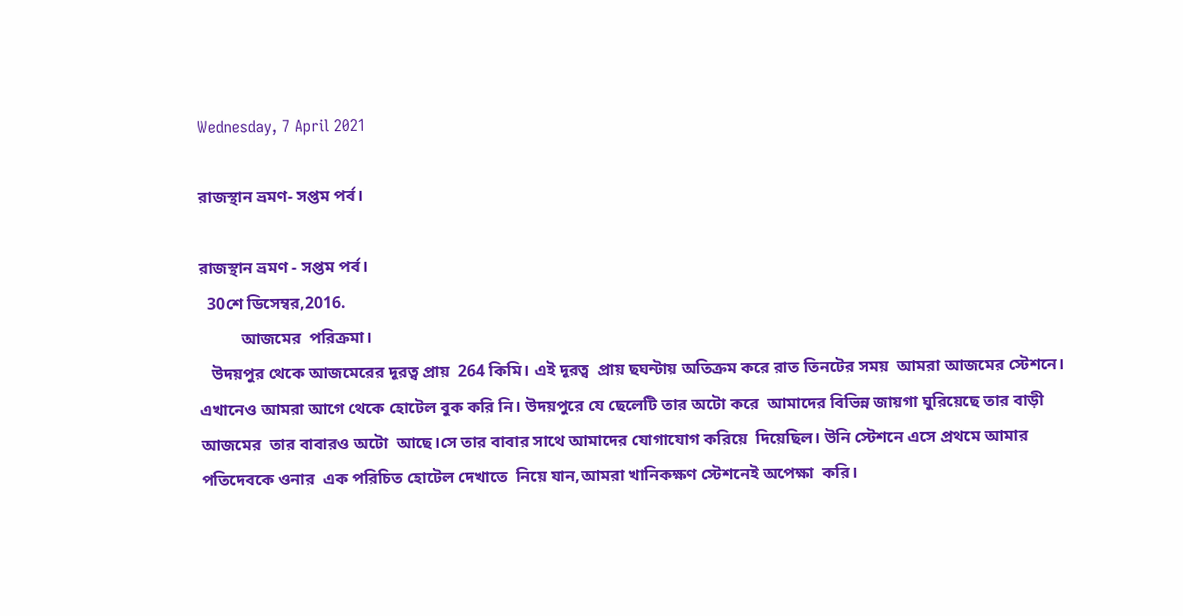Wednesday, 7 April 2021

রাজস্থান ভ্রমণ- সপ্তম পর্ব।

রাজস্থান ভ্রমণ - সপ্তম পর্ব।
  30শে ডিসেম্বর,2016.
          আজমের  পরিক্রমা।
   উদয়পুর থেকে আজমেরের দূরত্ব প্রায়  264 কিমি। এই দূরত্ব  প্রায় ছঘন্টায় অতিক্রম করে রাত তিনটের সময়  আমরা আজমের স্টেশনে। এখানেও আমরা আগে থেকে হোটেল বুক করি নি। উদয়পুরে যে ছেলেটি তার অটো করে  আমাদের বিভিন্ন জায়গা ঘুরিয়েছে তার বাড়ী আজমের  তার বাবারও অটো  আছে।সে তার বাবার সাথে আমাদের যোগাযোগ করিয়ে  দিয়েছিল। উনি স্টেশনে এসে প্রথমে আমার পতিদেবকে ওনার  এক পরিচিত হোটেল দেখাতে  নিয়ে যান,আমরা খানিকক্ষণ স্টেশনেই অপেক্ষা  করি।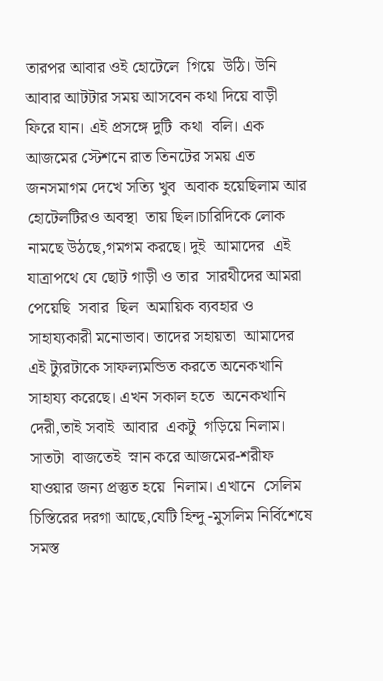তারপর আবার ওই হোটেলে  গিয়ে  উঠি। উনি  আবার আটটার সময় আসবেন কথা দিয়ে বাড়ী ফিরে যান। এই প্রসঙ্গে দুটি  কথা  বলি। এক আজমের স্টেশনে রাত তিনটের সময় এত জনসমাগম দেখে সত্যি খুব  অবাক হয়েছিলাম আর হোটেলটিরও অবস্থা  তায় ছিল।চারিদিকে লোক নামছে উঠছে,গমগম করছে। দুই  আমাদের  এই যাত্রাপথে যে ছোট গাড়ী ও তার  সারথীদের আমরা পেয়েছি  সবার  ছিল  অমায়িক ব‍্যবহার ও সাহায্যকারী মনোভাব। তাদের সহায়তা  আমাদের  এই ট‍্যুরটাকে সাফল্যমন্ডিত করতে অনেকখানি সাহায্য করেছে। এখন সকাল হতে  অনেকখানি দেরী,তাই সবাই  আবার  একটু  গড়িয়ে নিলাম। সাতটা  বাজতেই  স্নান করে আজমের-শরীফ যাওয়ার জন্য প্রস্তুত হয়ে  নিলাম। এখানে  সেলিম  চিস্তিরের দরগা আছে,যেটি হিন্দু -মুসলিম নির্বিশেষে সমস্ত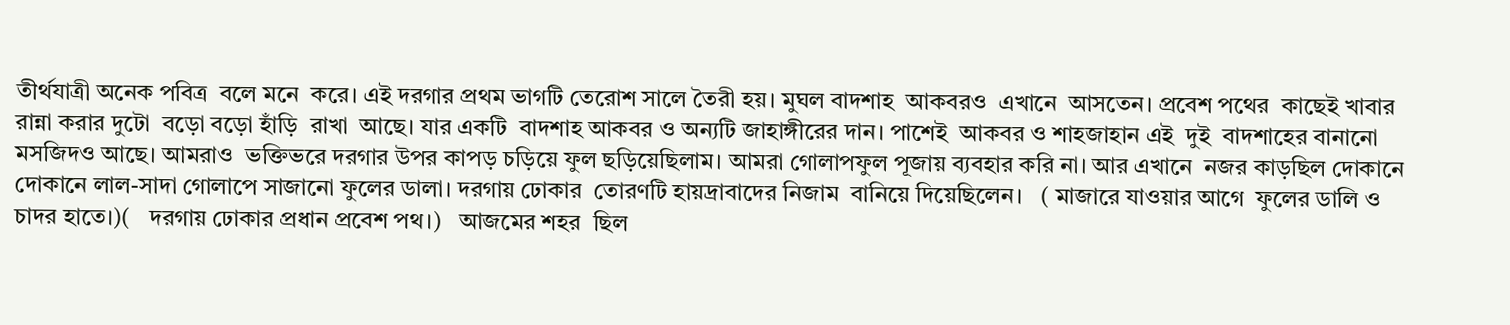তীর্থযাত্রী অনেক পবিত্র  বলে মনে  করে। এই দরগার প্রথম ভাগটি তেরোশ সালে তৈরী হয়। মুঘল বাদশাহ  আকবরও  এখানে  আসতেন। প্রবেশ পথের  কাছেই খাবার রান্না করার দুটো  বড়ো বড়ো হাঁড়ি  রাখা  আছে। যার একটি  বাদশাহ আকবর ও অন‍্যটি জাহাঙ্গীরের দান। পাশেই  আকবর ও শাহজাহান এই  দুই  বাদশাহের বানানো মসজিদও আছে। আমরাও  ভক্তিভরে দরগার উপর কাপড় চড়িয়ে ফুল ছড়িয়েছিলাম। আমরা গোলাপফুল পূজায় ব‍্যবহার করি না। আর এখানে  নজর কাড়ছিল দোকানে দোকানে লাল-সাদা গোলাপে সাজানো ফুলের ডালা। দরগায় ঢোকার  তোরণটি হায়দ্রাবাদের নিজাম  বানিয়ে দিয়েছিলেন।   ( মাজারে যাওয়ার আগে  ফুলের ডালি ও চাদর হাতে।)(   দরগায় ঢোকার প্রধান প্রবেশ পথ।)   আজমের শহর  ছিল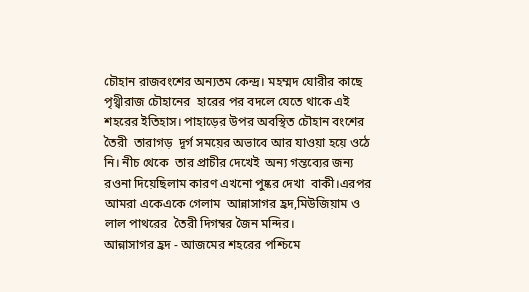চৌহান রাজবংশের অন‍্যতম কেন্দ্র। মহম্মদ ঘোরীর কাছে পৃথ্বীরাজ চৌহানের  হারের পর বদলে যেতে থাকে এই শহরের ইতিহাস। পাহাড়ের উপর অবস্থিত চৌহান বংশের তৈরী  তারাগড়  দূর্গ সময়ের অভাবে আর যাওয়া হয়ে ওঠে   নি। নীচ থেকে  তার প্রাচীর দেখেই  অন্য গন্ত‍ব‍্যের জন্য  রওনা দিয়েছিলাম কারণ এখনো পুষ্কর দেখা  বাকী।এরপর আমরা একেএকে গেলাম  আন্নাসাগর হ্রদ,মিউজিয়াম ও  লাল পাথরের  তৈরী দিগম্বর জৈন মন্দির।                                আন্নাসাগর হ্রদ - আজমের শহরের পশ্চিমে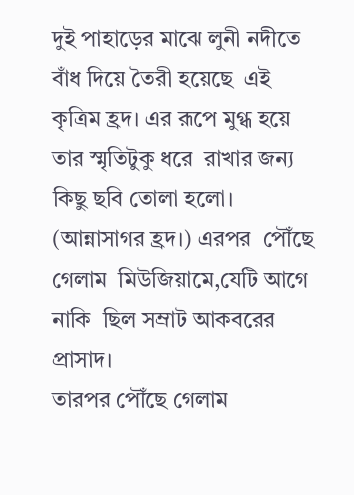দুই পাহাড়ের মাঝে লুনী নদীতে বাঁধ দিয়ে তৈরী হয়েছে  এই কৃত্রিম হ্রদ। এর রূপে মুগ্ধ হয়ে তার স্মৃতিটুকু ধরে  রাখার জন্য কিছু ছবি তোলা হলো।
(আন্নাসাগর হ্রদ।) এরপর  পৌঁছে গেলাম  মিউজিয়ামে,যেটি আগে নাকি  ছিল সম্রাট আকবরের প্রাসাদ।                          তারপর পৌঁছে গেলাম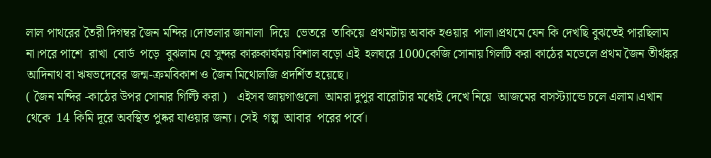লাল পাথরের তৈরী দিগম্বর জৈন মন্দির।দোতলার জানালা  দিয়ে  ভেতরে  তাকিয়ে  প্রথমটায় অবাক হওয়ার  পালা।প্রথমে যেন কি দেখছি বুঝতেই পারছিলাম না।পরে পাশে  রাখা  বোর্ড  পড়ে  বুঝলাম যে সুন্দর কারুকার্যময় বিশাল বড়ো এই  হলঘরে 1000কেজি সোনায় গিলটি করা কাঠের মডেলে প্রথম জৈন তীর্থঙ্কর আদিনাথ বা ঋষভদেবের জন্ম-ক্রমবিকাশ ও জৈন মিথোলজি প্রদর্শিত হয়েছে।
( জৈন মন্দির -কাঠের উপর সোনার গিল্টি করা )   এইসব জায়গাগুলো  আমরা দুপুর বারোটার মধ্যেই দেখে নিয়ে  আজমের বাসস্ট্যান্ডে চলে এলাম।এখান  থেকে  14 কিমি দূরে অবস্থিত পুষ্কর যাওয়ার জন‍্য। সেই  গল্প  আবার  পরের পর্বে।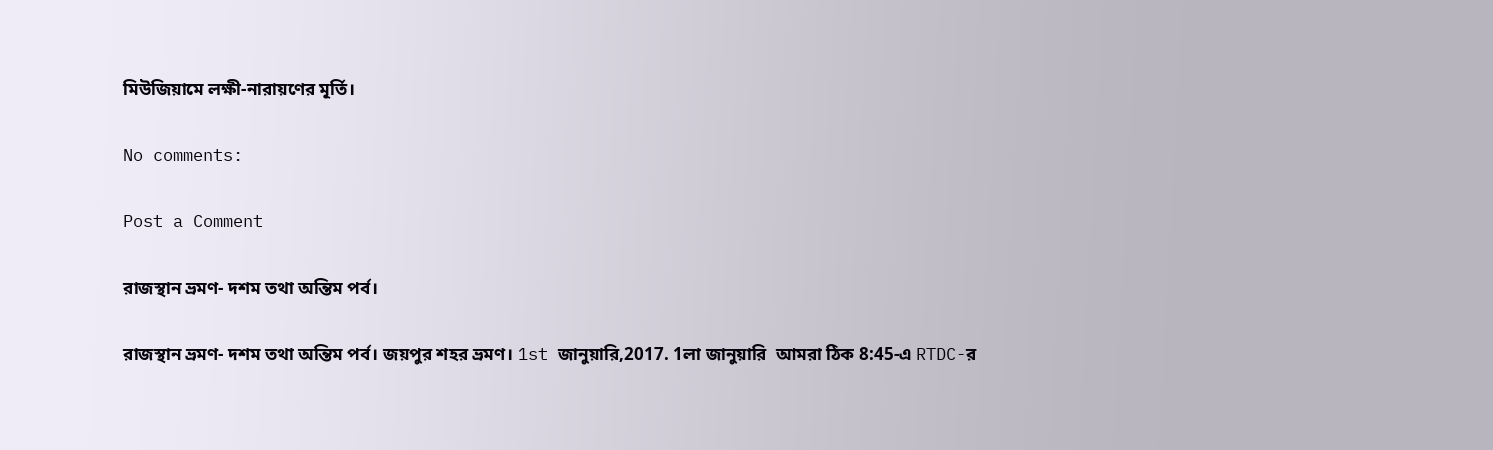মিউজিয়ামে লক্ষী-নারায়ণের মূর্তি।

No comments:

Post a Comment

রাজস্থান ভ্রমণ- দশম তথা অন্তিম পর্ব।

রাজস্থান ভ্রমণ- দশম তথা অন্তিম পর্ব। জয়পুর শহর ভ্রমণ। 1st জানুয়ারি,2017. 1লা জানুয়ারি  আমরা ঠিক 8:45-এ RTDC-র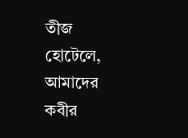তীজ হোটেলে, আমাদের কবীর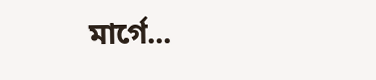মার্গে...